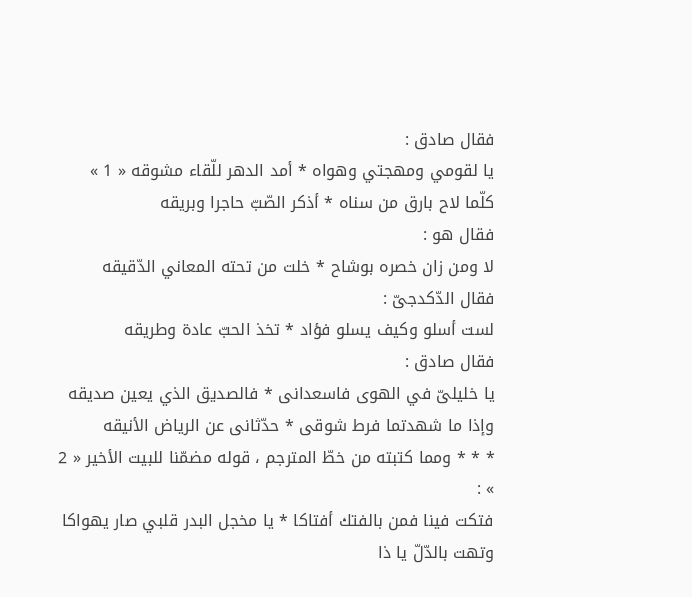فقال صادق :
يا لقومي ومهجتي وهواه * أمد الدهر للّقاء مشوقه « 1 »
كلّما لاح بارق من سناه * أذكر الصّبّ حاجرا وبريقه
فقال هو :
لا ومن زان خصره بوشاح * خلت من تحته المعاني الدّقيقه
فقال الدّكدجىّ :
لست أسلو وكيف يسلو فؤاد * تخذ الحبّ عادة وطريقه
فقال صادق :
يا خليلىّ في الهوى فاسعدانى * فالصديق الذي يعين صديقه
وإذا ما شهدتما فرط شوقى * حدّثانى عن الرياض الأنيقه
* * * ومما كتبته من خطّ المترجم ، قوله مضمّنا للبيت الأخير « 2 » :
فتكت فينا فمن بالفتك أفتاكا * يا مخجل البدر قلبي صار يهواكا
وتهت بالدّلّ يا ذا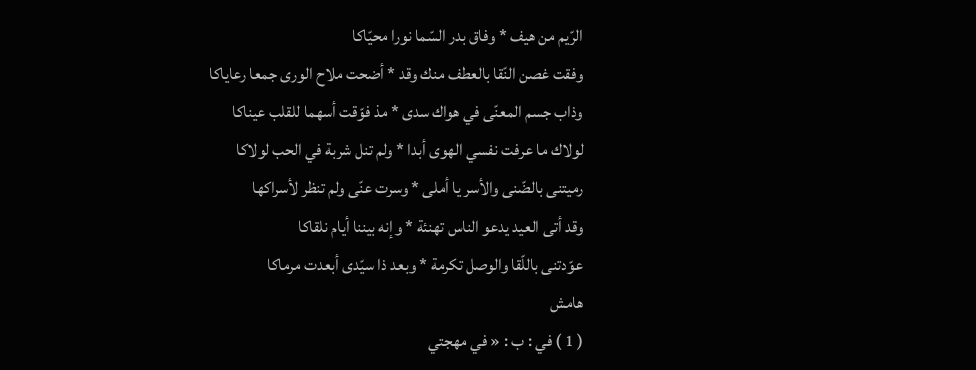الرّيم من هيف * وفاق بدر السّما نورا محيّاكا
وفقت غصن النّقا بالعطف منك وقد * أضحت ملاح الورى جمعا رعاياكا
وذاب جسم المعنّى في هواك سدى * مذ فوّقت أسهما للقلب عيناكا
لولاك ما عرفت نفسي الهوى أبدا * ولم تنل شربة في الحب لولاكا
رميتنى بالضّنى والأسر يا أملى * وسرت عنّى ولم تنظر لأسراكها
وقد أتى العيد يدعو الناس تهنئة * وإنه بيننا أيام نلقاكا
عوّدتنى باللّقا والوصل تكرمة * وبعد ذا سيّدى أبعدت مرماكا
هامش
( 1 ) في : ب : « في مهجتي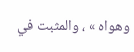وهواه » ، والمثبت في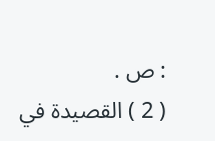: ص .
( 2 ) القصيدة في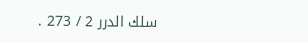سلك الدرر 2 / 273 .